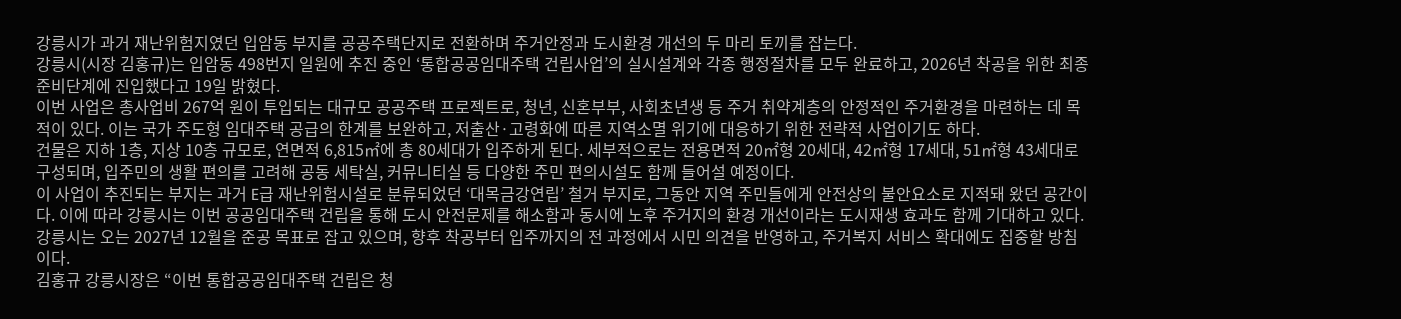강릉시가 과거 재난위험지였던 입암동 부지를 공공주택단지로 전환하며 주거안정과 도시환경 개선의 두 마리 토끼를 잡는다.
강릉시(시장 김홍규)는 입암동 498번지 일원에 추진 중인 ‘통합공공임대주택 건립사업’의 실시설계와 각종 행정절차를 모두 완료하고, 2026년 착공을 위한 최종 준비단계에 진입했다고 19일 밝혔다.
이번 사업은 총사업비 267억 원이 투입되는 대규모 공공주택 프로젝트로, 청년, 신혼부부, 사회초년생 등 주거 취약계층의 안정적인 주거환경을 마련하는 데 목적이 있다. 이는 국가 주도형 임대주택 공급의 한계를 보완하고, 저출산·고령화에 따른 지역소멸 위기에 대응하기 위한 전략적 사업이기도 하다.
건물은 지하 1층, 지상 10층 규모로, 연면적 6,815㎡에 총 80세대가 입주하게 된다. 세부적으로는 전용면적 20㎡형 20세대, 42㎡형 17세대, 51㎡형 43세대로 구성되며, 입주민의 생활 편의를 고려해 공동 세탁실, 커뮤니티실 등 다양한 주민 편의시설도 함께 들어설 예정이다.
이 사업이 추진되는 부지는 과거 E급 재난위험시설로 분류되었던 ‘대목금강연립’ 철거 부지로, 그동안 지역 주민들에게 안전상의 불안요소로 지적돼 왔던 공간이다. 이에 따라 강릉시는 이번 공공임대주택 건립을 통해 도시 안전문제를 해소함과 동시에 노후 주거지의 환경 개선이라는 도시재생 효과도 함께 기대하고 있다.
강릉시는 오는 2027년 12월을 준공 목표로 잡고 있으며, 향후 착공부터 입주까지의 전 과정에서 시민 의견을 반영하고, 주거복지 서비스 확대에도 집중할 방침이다.
김홍규 강릉시장은 “이번 통합공공임대주택 건립은 청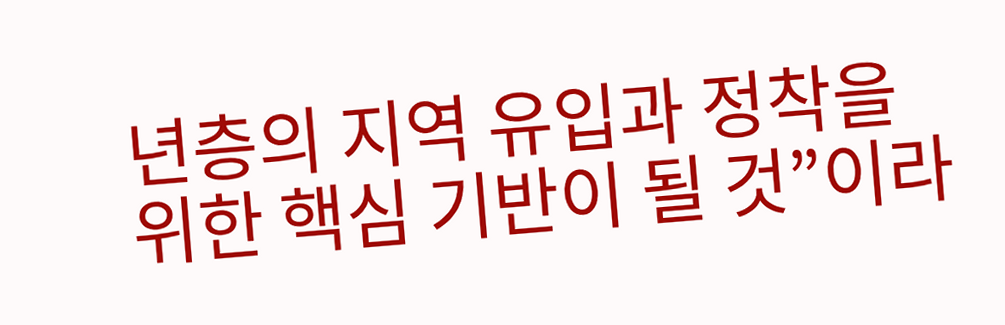년층의 지역 유입과 정착을 위한 핵심 기반이 될 것”이라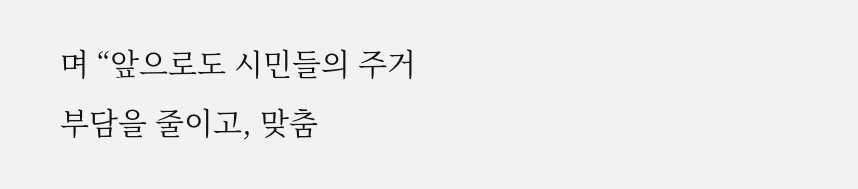며 “앞으로도 시민들의 주거 부담을 줄이고, 맞춤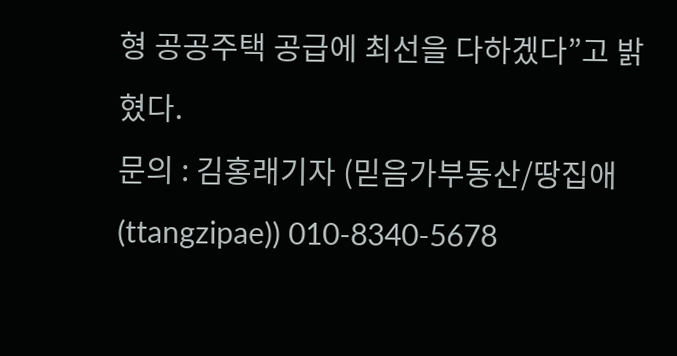형 공공주택 공급에 최선을 다하겠다”고 밝혔다.
문의 : 김홍래기자 (믿음가부동산/땅집애(ttangzipae)) 010-8340-5678